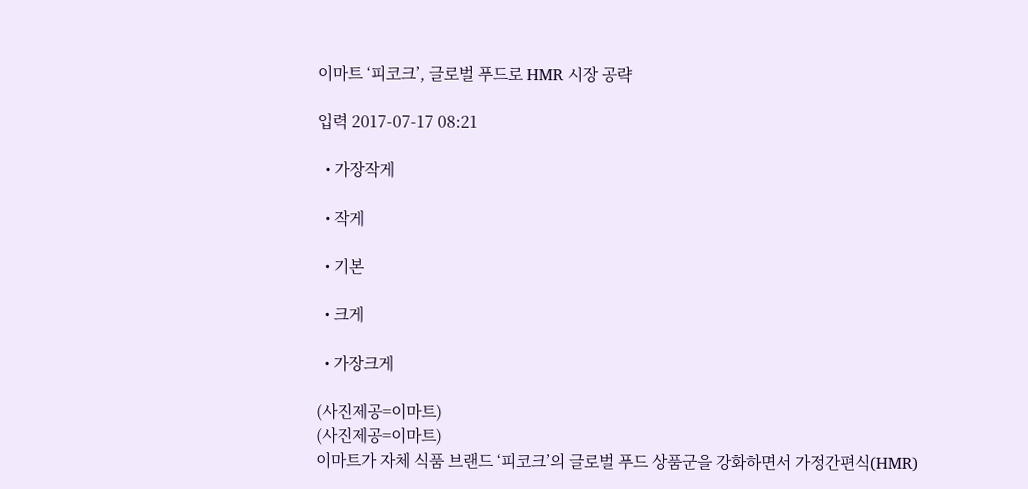이마트 ‘피코크’, 글로벌 푸드로 HMR 시장 공략

입력 2017-07-17 08:21

  • 가장작게

  • 작게

  • 기본

  • 크게

  • 가장크게

(사진제공=이마트)
(사진제공=이마트)
이마트가 자체 식품 브랜드 ‘피코크’의 글로벌 푸드 상품군을 강화하면서 가정간편식(HMR)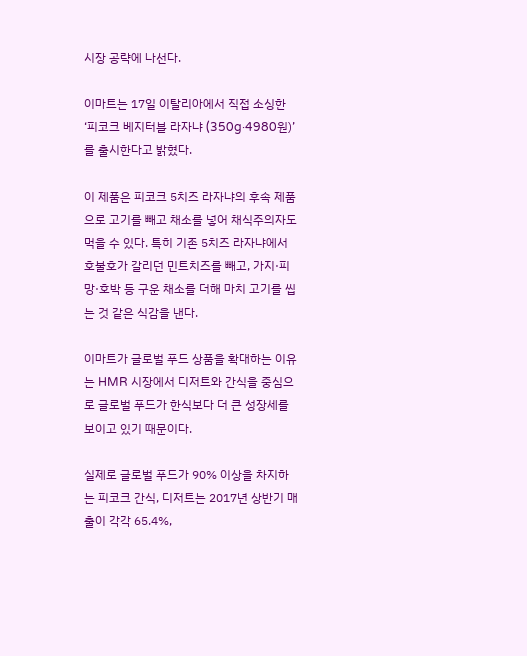시장 공략에 나선다.

이마트는 17일 이탈리아에서 직접 소싱한 ‘피코크 베지터블 라자냐 (350g·4980원)’를 출시한다고 밝혔다.

이 제품은 피코크 5치즈 라자냐의 후속 제품으로 고기를 빼고 채소를 넣어 채식주의자도 먹을 수 있다. 특히 기존 5치즈 라자냐에서 호불호가 갈리던 민트치즈를 빼고, 가지·피망·호박 등 구운 채소를 더해 마치 고기를 씹는 것 같은 식감을 낸다.

이마트가 글로벌 푸드 상품을 확대하는 이유는 HMR 시장에서 디저트와 간식을 중심으로 글로벌 푸드가 한식보다 더 큰 성장세를 보이고 있기 때문이다.

실제로 글로벌 푸드가 90% 이상을 차지하는 피코크 간식, 디저트는 2017년 상반기 매출이 각각 65.4%,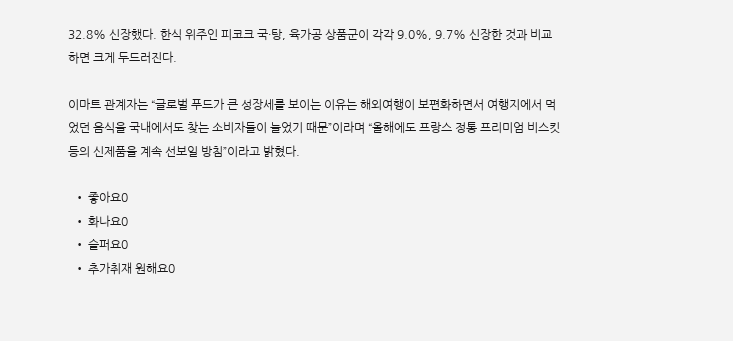32.8% 신장했다. 한식 위주인 피코크 국·탕, 육가공 상품군이 각각 9.0%, 9.7% 신장한 것과 비교하면 크게 두드러진다.

이마트 관계자는 “글로벌 푸드가 큰 성장세를 보이는 이유는 해외여행이 보편화하면서 여행지에서 먹었던 음식을 국내에서도 찾는 소비자들이 늘었기 때문”이라며 “올해에도 프랑스 정통 프리미엄 비스킷 등의 신제품을 계속 선보일 방침”이라고 밝혔다.

  • 좋아요0
  • 화나요0
  • 슬퍼요0
  • 추가취재 원해요0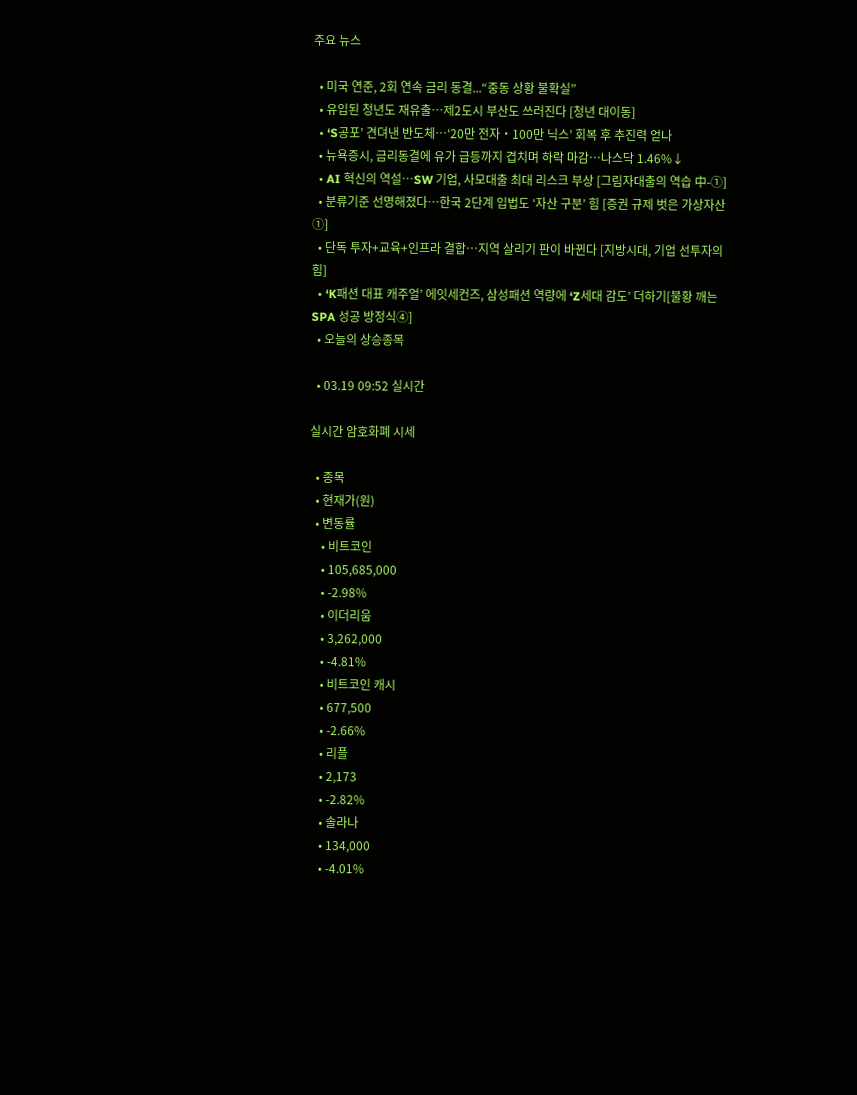주요 뉴스

  • 미국 연준, 2회 연속 금리 동결...“중동 상황 불확실”
  • 유입된 청년도 재유출…제2도시 부산도 쓰러진다 [청년 대이동]
  • ‘S공포’ 견뎌낸 반도체…‘20만 전자‧100만 닉스’ 회복 후 추진력 얻나
  • 뉴욕증시, 금리동결에 유가 급등까지 겹치며 하락 마감…나스닥 1.46%↓
  • AI 혁신의 역설…SW 기업, 사모대출 최대 리스크 부상 [그림자대출의 역습 中-①]
  • 분류기준 선명해졌다…한국 2단계 입법도 ‘자산 구분’ 힘 [증권 규제 벗은 가상자산 ①]
  • 단독 투자+교육+인프라 결합⋯지역 살리기 판이 바뀐다 [지방시대, 기업 선투자의 힘]
  • ‘K패션 대표 캐주얼’ 에잇세컨즈, 삼성패션 역량에 ‘Z세대 감도’ 더하기[불황 깨는 SPA 성공 방정식④]
  • 오늘의 상승종목

  • 03.19 09:52 실시간

실시간 암호화폐 시세

  • 종목
  • 현재가(원)
  • 변동률
    • 비트코인
    • 105,685,000
    • -2.98%
    • 이더리움
    • 3,262,000
    • -4.81%
    • 비트코인 캐시
    • 677,500
    • -2.66%
    • 리플
    • 2,173
    • -2.82%
    • 솔라나
    • 134,000
    • -4.01%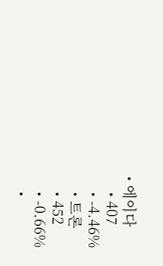• 에이다
    • 407
    • -4.46%
    • 트론
    • 452
    • -0.66%
    •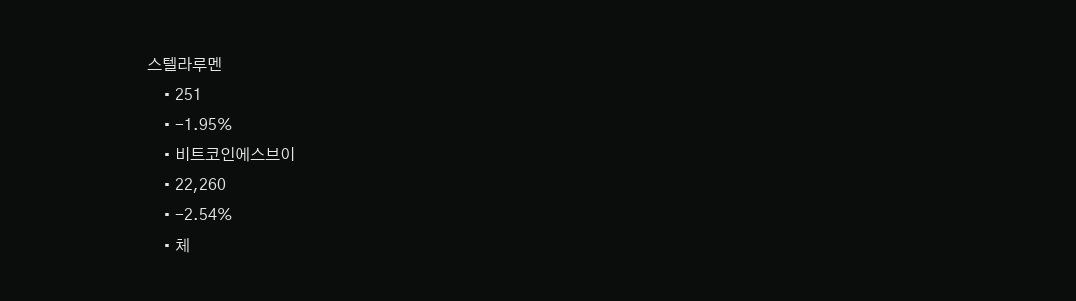스텔라루멘
    • 251
    • -1.95%
    • 비트코인에스브이
    • 22,260
    • -2.54%
    • 체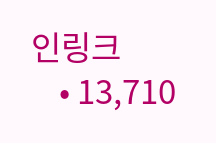인링크
    • 13,710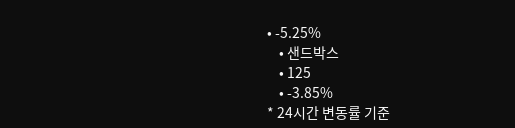• -5.25%
    • 샌드박스
    • 125
    • -3.85%
* 24시간 변동률 기준